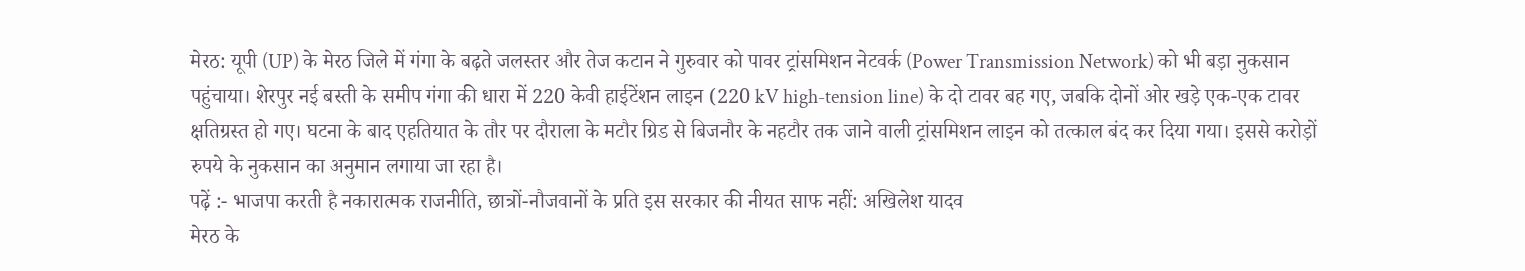मेरठ: यूपी (UP) के मेरठ जिले में गंगा के बढ़ते जलस्तर और तेज कटान ने गुरुवार को पावर ट्रांसमिशन नेटवर्क (Power Transmission Network) को भी बड़ा नुकसान पहुंचाया। शेरपुर नई बस्ती के समीप गंगा की धारा में 220 केवी हाईटेंशन लाइन (220 kV high-tension line) के दो टावर बह गए, जबकि दोनों ओर खड़े एक-एक टावर क्षतिग्रस्त हो गए। घटना के बाद एहतियात के तौर पर दौराला के मटौर ग्रिड से बिजनौर के नहटौर तक जाने वाली ट्रांसमिशन लाइन को तत्काल बंद कर दिया गया। इससे करोड़ों रुपये के नुकसान का अनुमान लगाया जा रहा है।
पढ़ें :- भाजपा करती है नकारात्मक राजनीति, छात्रों-नौजवानों के प्रति इस सरकार की नीयत साफ नहीं: अखिलेश यादव
मेरठ के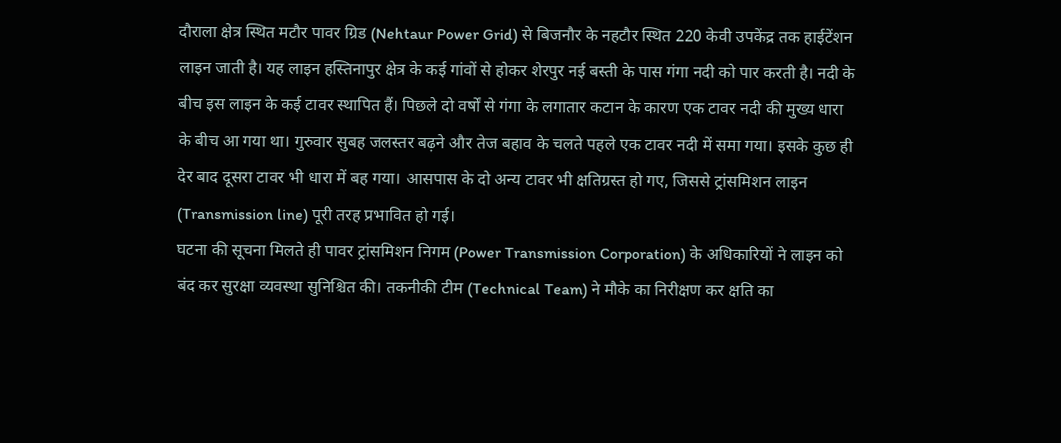दौराला क्षेत्र स्थित मटौर पावर ग्रिड (Nehtaur Power Grid) से बिजनौर के नहटौर स्थित 220 केवी उपकेंद्र तक हाईटेंशन लाइन जाती है। यह लाइन हस्तिनापुर क्षेत्र के कई गांवों से होकर शेरपुर नई बस्ती के पास गंगा नदी को पार करती है। नदी के बीच इस लाइन के कई टावर स्थापित हैं। पिछले दो वर्षों से गंगा के लगातार कटान के कारण एक टावर नदी की मुख्य धारा के बीच आ गया था। गुरुवार सुबह जलस्तर बढ़ने और तेज बहाव के चलते पहले एक टावर नदी में समा गया। इसके कुछ ही देर बाद दूसरा टावर भी धारा में बह गया। आसपास के दो अन्य टावर भी क्षतिग्रस्त हो गए, जिससे ट्रांसमिशन लाइन (Transmission line) पूरी तरह प्रभावित हो गई।
घटना की सूचना मिलते ही पावर ट्रांसमिशन निगम (Power Transmission Corporation) के अधिकारियों ने लाइन को बंद कर सुरक्षा व्यवस्था सुनिश्चित की। तकनीकी टीम (Technical Team) ने मौके का निरीक्षण कर क्षति का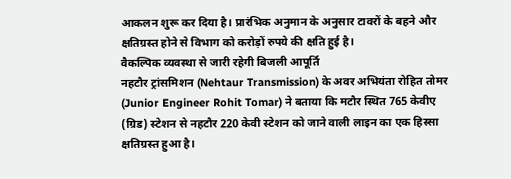आकलन शुरू कर दिया है। प्रारंभिक अनुमान के अनुसार टावरों के बहने और क्षतिग्रस्त होने से विभाग को करोड़ों रुपये की क्षति हुई है।
वैकल्पिक व्यवस्था से जारी रहेगी बिजली आपूर्ति
नहटौर ट्रांसमिशन (Nehtaur Transmission) के अवर अभियंता रोहित तोमर (Junior Engineer Rohit Tomar) ने बताया कि मटौर स्थित 765 केवीए (ग्रिड) स्टेशन से नहटौर 220 केवी स्टेशन को जाने वाली लाइन का एक हिस्सा क्षतिग्रस्त हुआ है।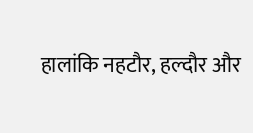हालांकि नहटौर, हल्दौर और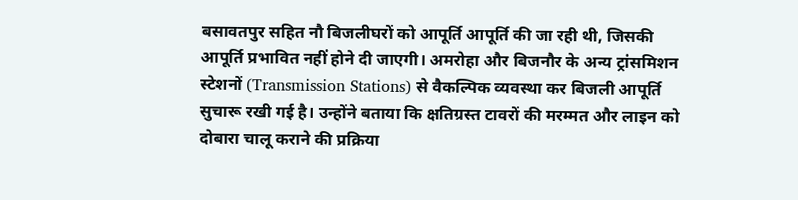बसावतपुर सहित नौ बिजलीघरों को आपूर्ति आपूर्ति की जा रही थी, जिसकी आपूर्ति प्रभावित नहीं होने दी जाएगी। अमरोहा और बिजनौर के अन्य ट्रांसमिशन स्टेशनों (Transmission Stations) से वैकल्पिक व्यवस्था कर बिजली आपूर्ति सुचारू रखी गई है। उन्होंने बताया कि क्षतिग्रस्त टावरों की मरम्मत और लाइन को दोबारा चालू कराने की प्रक्रिया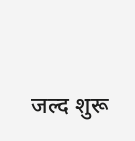जल्द शुरू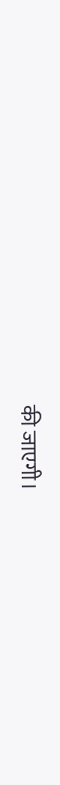की जाएगी।